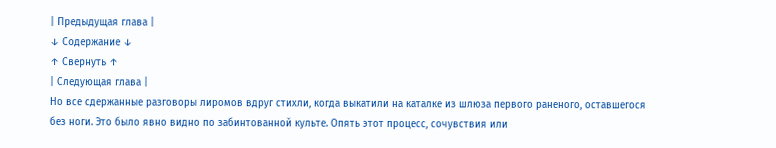| Предыдущая глава |
↓ Содержание ↓
↑ Свернуть ↑
| Следующая глава |
Но все сдержанные разговоры лиромов вдруг стихли, когда выкатили на каталке из шлюза первого раненого, оставшегося без ноги. Это было явно видно по забинтованной культе. Опять этот процесс, сочувствия или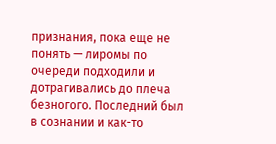признания, пока еще не понять — лиромы по очереди подходили и дотрагивались до плеча безногого. Последний был в сознании и как-то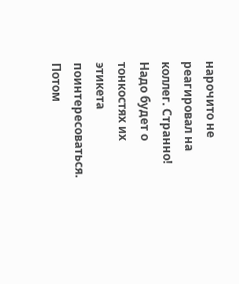нарочито не реагировал на коллег. Странно! Надо будет о тонкостях их этикета поинтересоваться. Потом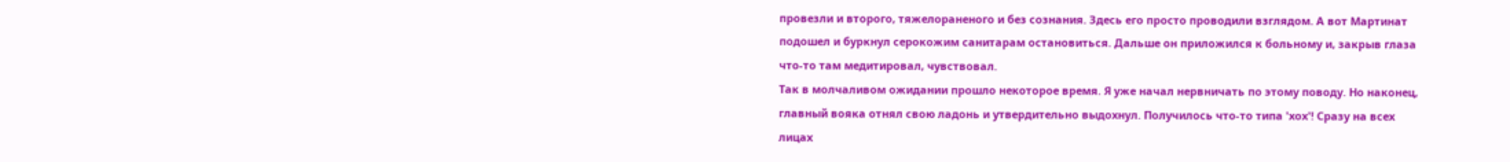провезли и второго, тяжелораненого и без сознания. Здесь его просто проводили взглядом. А вот Мартинат подошел и буркнул серокожим санитарам остановиться. Дальше он приложился к больному и, закрыв глаза что-то там медитировал, чувствовал.
Так в молчаливом ожидании прошло некоторое время. Я уже начал нервничать по этому поводу. Но наконец, главный вояка отнял свою ладонь и утвердительно выдохнул. Получилось что-то типа 'хох'! Сразу на всех лицах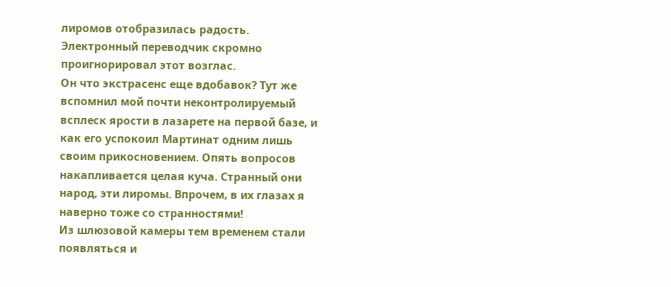лиромов отобразилась радость. Электронный переводчик скромно проигнорировал этот возглас.
Он что экстрасенс еще вдобавок? Тут же вспомнил мой почти неконтролируемый всплеск ярости в лазарете на первой базе, и как его успокоил Мартинат одним лишь своим прикосновением. Опять вопросов накапливается целая куча. Странный они народ, эти лиромы. Впрочем, в их глазах я наверно тоже со странностями!
Из шлюзовой камеры тем временем стали появляться и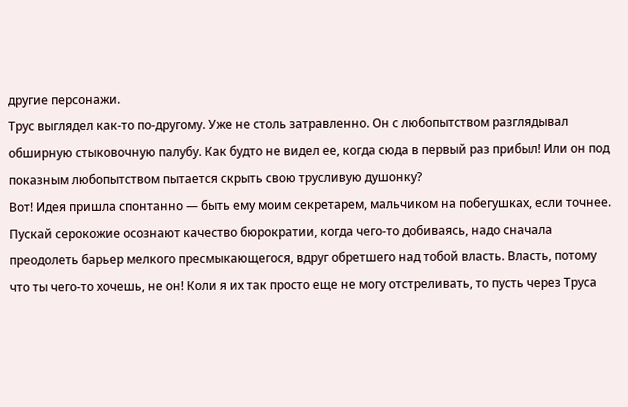другие персонажи.
Трус выглядел как-то по-другому. Уже не столь затравленно. Он с любопытством разглядывал обширную стыковочную палубу. Как будто не видел ее, когда сюда в первый раз прибыл! Или он под показным любопытством пытается скрыть свою трусливую душонку?
Вот! Идея пришла спонтанно — быть ему моим секретарем, мальчиком на побегушках, если точнее. Пускай серокожие осознают качество бюрократии, когда чего-то добиваясь, надо сначала преодолеть барьер мелкого пресмыкающегося, вдруг обретшего над тобой власть. Власть, потому что ты чего-то хочешь, не он! Коли я их так просто еще не могу отстреливать, то пусть через Труса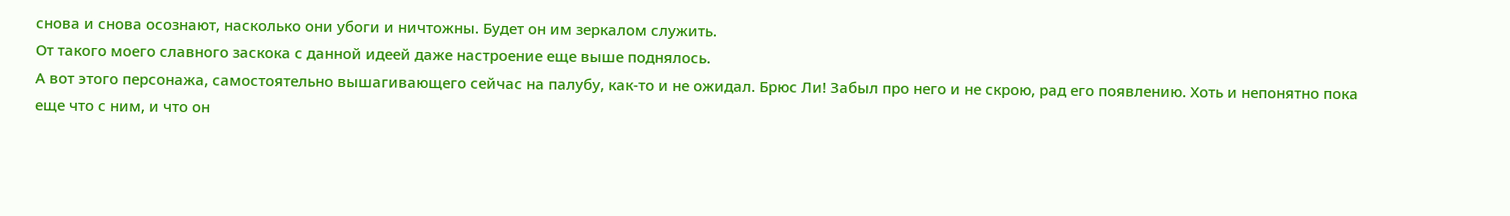снова и снова осознают, насколько они убоги и ничтожны. Будет он им зеркалом служить.
От такого моего славного заскока с данной идеей даже настроение еще выше поднялось.
А вот этого персонажа, самостоятельно вышагивающего сейчас на палубу, как-то и не ожидал. Брюс Ли! Забыл про него и не скрою, рад его появлению. Хоть и непонятно пока еще что с ним, и что он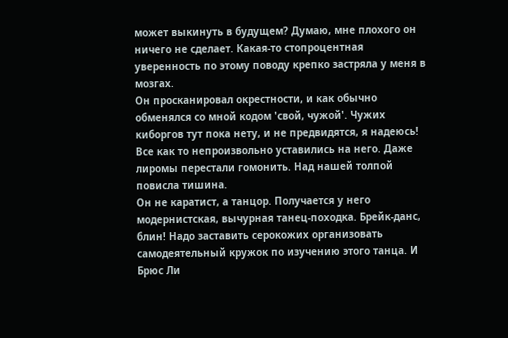может выкинуть в будущем? Думаю, мне плохого он ничего не сделает. Какая-то стопроцентная уверенность по этому поводу крепко застряла у меня в мозгах.
Он просканировал окрестности, и как обычно обменялся со мной кодом 'свой, чужой'. Чужих киборгов тут пока нету, и не предвидятся, я надеюсь!
Все как то непроизвольно уставились на него. Даже лиромы перестали гомонить. Над нашей толпой повисла тишина.
Он не каратист, а танцор. Получается у него модернистская, вычурная танец-походка. Брейк-данс, блин! Надо заставить серокожих организовать самодеятельный кружок по изучению этого танца. И Брюс Ли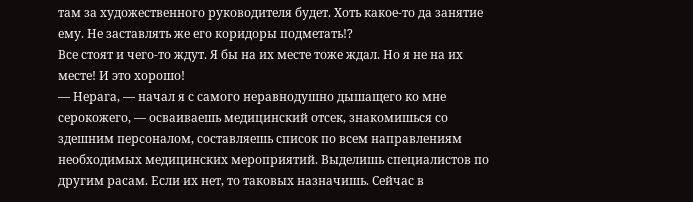там за художественного руководителя будет. Хоть какое-то да занятие ему. Не заставлять же его коридоры подметать!?
Все стоят и чего-то ждут. Я бы на их месте тоже ждал. Но я не на их месте! И это хорошо!
— Нерага, — начал я с самого неравнодушно дышащего ко мне серокожего, — осваиваешь медицинский отсек, знакомишься со здешним персоналом, составляешь список по всем направлениям необходимых медицинских мероприятий. Выделишь специалистов по другим расам. Если их нет, то таковых назначишь. Сейчас в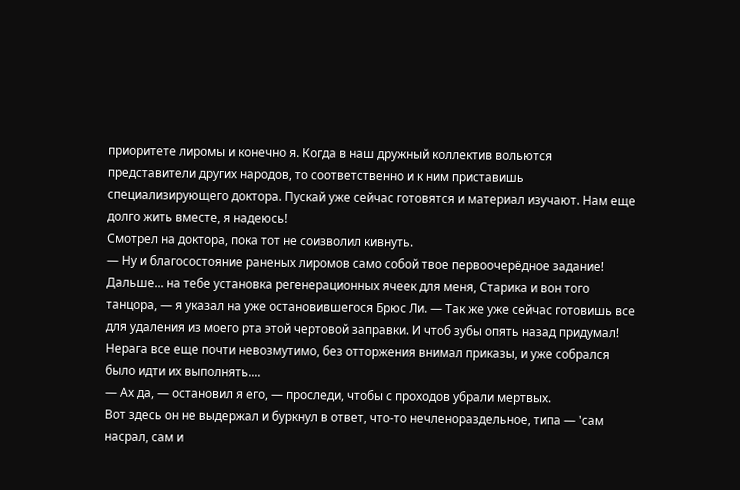приоритете лиромы и конечно я. Когда в наш дружный коллектив вольются представители других народов, то соответственно и к ним приставишь специализирующего доктора. Пускай уже сейчас готовятся и материал изучают. Нам еще долго жить вместе, я надеюсь!
Смотрел на доктора, пока тот не соизволил кивнуть.
— Ну и благосостояние раненых лиромов само собой твое первоочерёдное задание! Дальше... на тебе установка регенерационных ячеек для меня, Старика и вон того танцора, — я указал на уже остановившегося Брюс Ли. — Так же уже сейчас готовишь все для удаления из моего рта этой чертовой заправки. И чтоб зубы опять назад придумал!
Нерага все еще почти невозмутимо, без отторжения внимал приказы, и уже собрался было идти их выполнять....
— Ах да, — остановил я его, — проследи, чтобы с проходов убрали мертвых.
Вот здесь он не выдержал и буркнул в ответ, что-то нечленораздельное, типа — 'сам насрал, сам и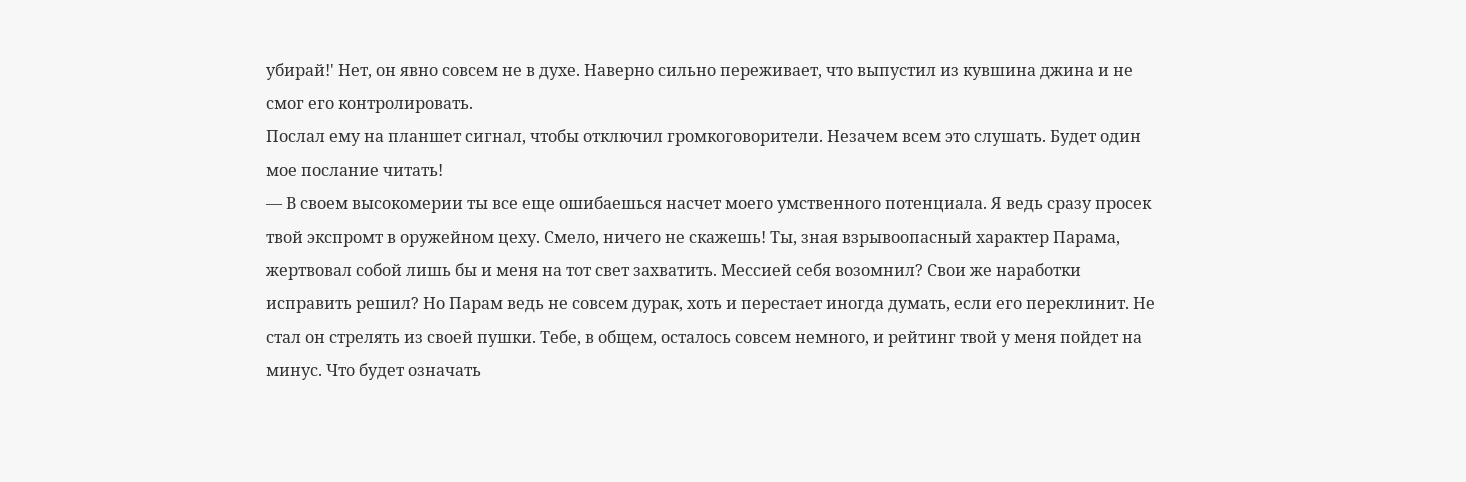убирай!' Нет, он явно совсем не в духе. Наверно сильно переживает, что выпустил из кувшина джина и не смог его контролировать.
Послал ему на планшет сигнал, чтобы отключил громкоговорители. Незачем всем это слушать. Будет один мое послание читать!
— В своем высокомерии ты все еще ошибаешься насчет моего умственного потенциала. Я ведь сразу просек твой экспромт в оружейном цеху. Смело, ничего не скажешь! Ты, зная взрывоопасный характер Парама, жертвовал собой лишь бы и меня на тот свет захватить. Мессией себя возомнил? Свои же наработки исправить решил? Но Парам ведь не совсем дурак, хоть и перестает иногда думать, если его переклинит. Не стал он стрелять из своей пушки. Тебе, в общем, осталось совсем немного, и рейтинг твой у меня пойдет на минус. Что будет означать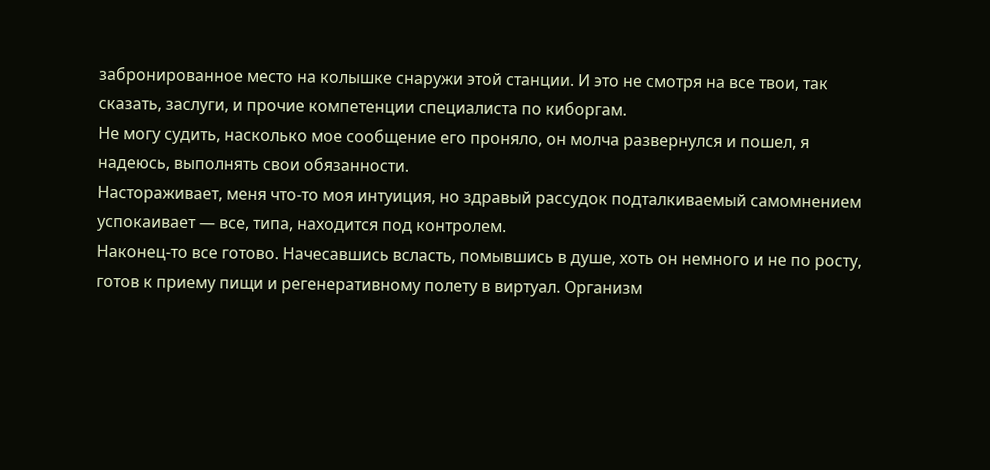забронированное место на колышке снаружи этой станции. И это не смотря на все твои, так сказать, заслуги, и прочие компетенции специалиста по киборгам.
Не могу судить, насколько мое сообщение его проняло, он молча развернулся и пошел, я надеюсь, выполнять свои обязанности.
Настораживает, меня что-то моя интуиция, но здравый рассудок подталкиваемый самомнением успокаивает — все, типа, находится под контролем.
Наконец-то все готово. Начесавшись всласть, помывшись в душе, хоть он немного и не по росту, готов к приему пищи и регенеративному полету в виртуал. Организм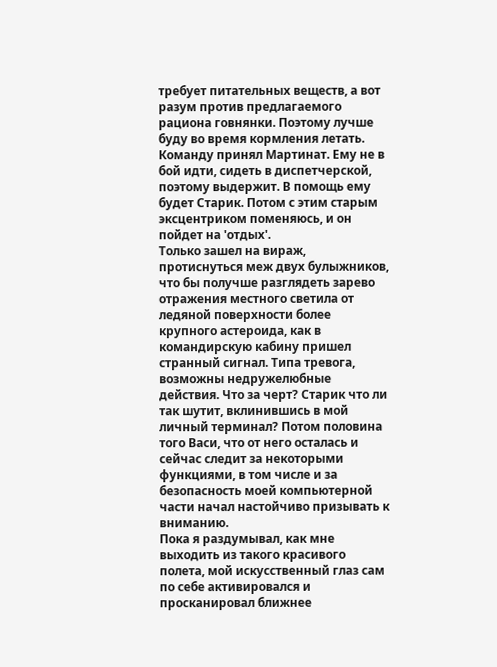требует питательных веществ, а вот разум против предлагаемого рациона говнянки. Поэтому лучше буду во время кормления летать.
Команду принял Мартинат. Ему не в бой идти, сидеть в диспетчерской, поэтому выдержит. В помощь ему будет Старик. Потом с этим старым эксцентриком поменяюсь, и он пойдет на 'отдых'.
Только зашел на вираж, протиснуться меж двух булыжников, что бы получше разглядеть зарево отражения местного светила от ледяной поверхности более крупного астероида, как в командирскую кабину пришел странный сигнал. Типа тревога, возможны недружелюбные действия. Что за черт? Старик что ли так шутит, вклинившись в мой личный терминал? Потом половина того Васи, что от него осталась и сейчас следит за некоторыми функциями, в том числе и за безопасность моей компьютерной части начал настойчиво призывать к вниманию.
Пока я раздумывал, как мне выходить из такого красивого полета, мой искусственный глаз сам по себе активировался и просканировал ближнее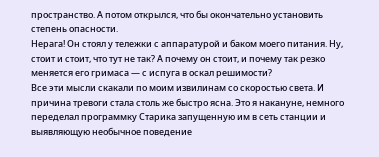пространство. А потом открылся, что бы окончательно установить степень опасности.
Нерага! Он стоял у тележки с аппаратурой и баком моего питания. Ну, стоит и стоит, что тут не так? А почему он стоит, и почему так резко меняется его гримаса — с испуга в оскал решимости?
Все эти мысли скакали по моим извилинам со скоростью света. И причина тревоги стала столь же быстро ясна. Это я накануне, немного переделал программку Старика запущенную им в сеть станции и выявляющую необычное поведение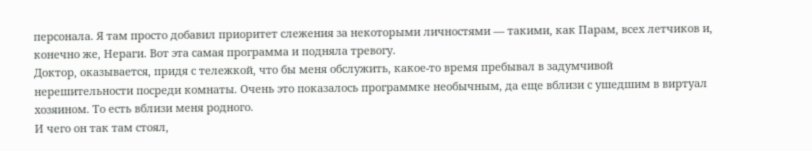персонала. Я там просто добавил приоритет слежения за некоторыми личностями — такими, как Парам, всех летчиков и, конечно же, Нераги. Вот эта самая программа и подняла тревогу.
Доктор, оказывается, придя с тележкой, что бы меня обслужить, какое-то время пребывал в задумчивой нерешительности посреди комнаты. Очень это показалось программке необычным, да еще вблизи с ушедшим в виртуал хозяином. То есть вблизи меня родного.
И чего он так там стоял,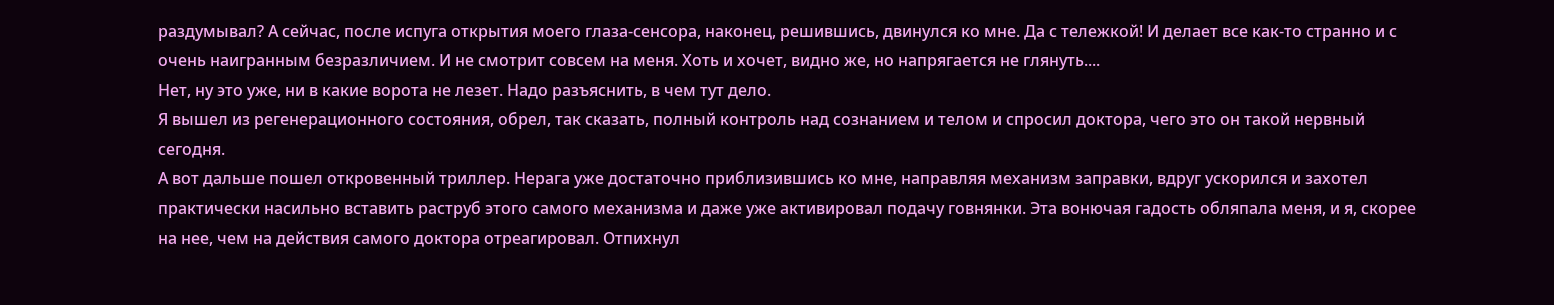раздумывал? А сейчас, после испуга открытия моего глаза-сенсора, наконец, решившись, двинулся ко мне. Да с тележкой! И делает все как-то странно и с очень наигранным безразличием. И не смотрит совсем на меня. Хоть и хочет, видно же, но напрягается не глянуть....
Нет, ну это уже, ни в какие ворота не лезет. Надо разъяснить, в чем тут дело.
Я вышел из регенерационного состояния, обрел, так сказать, полный контроль над сознанием и телом и спросил доктора, чего это он такой нервный сегодня.
А вот дальше пошел откровенный триллер. Нерага уже достаточно приблизившись ко мне, направляя механизм заправки, вдруг ускорился и захотел практически насильно вставить раструб этого самого механизма и даже уже активировал подачу говнянки. Эта вонючая гадость обляпала меня, и я, скорее на нее, чем на действия самого доктора отреагировал. Отпихнул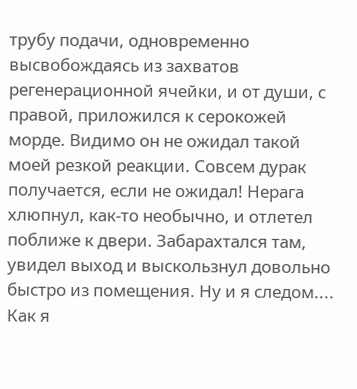трубу подачи, одновременно высвобождаясь из захватов регенерационной ячейки, и от души, с правой, приложился к серокожей морде. Видимо он не ожидал такой моей резкой реакции. Совсем дурак получается, если не ожидал! Нерага хлюпнул, как-то необычно, и отлетел поближе к двери. Забарахтался там, увидел выход и выскользнул довольно быстро из помещения. Ну и я следом.... Как я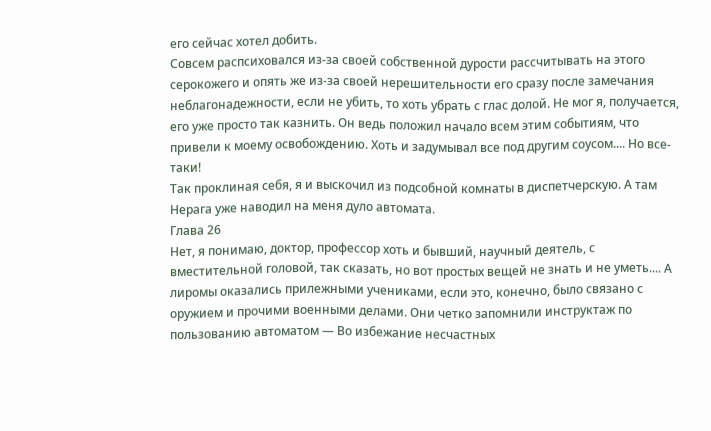его сейчас хотел добить.
Совсем распсиховался из-за своей собственной дурости рассчитывать на этого серокожего и опять же из-за своей нерешительности его сразу после замечания неблагонадежности, если не убить, то хоть убрать с глас долой. Не мог я, получается, его уже просто так казнить. Он ведь положил начало всем этим событиям, что привели к моему освобождению. Хоть и задумывал все под другим соусом.... Но все-таки!
Так проклиная себя, я и выскочил из подсобной комнаты в диспетчерскую. А там Нерага уже наводил на меня дуло автомата.
Глава 26
Нет, я понимаю, доктор, профессор хоть и бывший, научный деятель, с вместительной головой, так сказать, но вот простых вещей не знать и не уметь.... А лиромы оказались прилежными учениками, если это, конечно, было связано с оружием и прочими военными делами. Они четко запомнили инструктаж по пользованию автоматом — Во избежание несчастных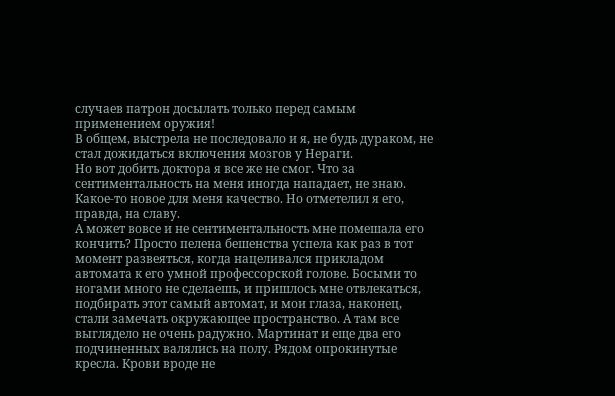случаев патрон досылать только перед самым применением оружия!
В общем, выстрела не последовало и я, не будь дураком, не стал дожидаться включения мозгов у Нераги.
Но вот добить доктора я все же не смог. Что за сентиментальность на меня иногда нападает, не знаю. Какое-то новое для меня качество. Но отметелил я его, правда, на славу.
А может вовсе и не сентиментальность мне помешала его кончить? Просто пелена бешенства успела как раз в тот момент развеяться, когда нацеливался прикладом автомата к его умной профессорской голове. Босыми то ногами много не сделаешь, и пришлось мне отвлекаться, подбирать этот самый автомат, и мои глаза, наконец, стали замечать окружающее пространство. А там все выглядело не очень радужно. Мартинат и еще два его подчиненных валялись на полу. Рядом опрокинутые кресла. Крови вроде не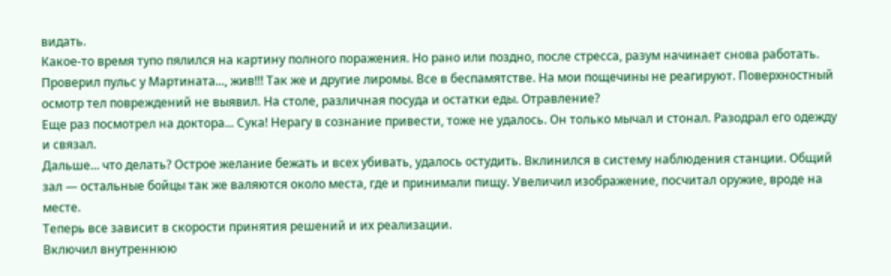видать.
Какое-то время тупо пялился на картину полного поражения. Но рано или поздно, после стресса, разум начинает снова работать. Проверил пульс у Мартината..., жив!!! Так же и другие лиромы. Все в беспамятстве. На мои пощечины не реагируют. Поверхностный осмотр тел повреждений не выявил. На столе, различная посуда и остатки еды. Отравление?
Еще раз посмотрел на доктора... Сука! Нерагу в сознание привести, тоже не удалось. Он только мычал и стонал. Разодрал его одежду и связал.
Дальше... что делать? Острое желание бежать и всех убивать, удалось остудить. Вклинился в систему наблюдения станции. Общий зал — остальные бойцы так же валяются около места, где и принимали пищу. Увеличил изображение, посчитал оружие, вроде на месте.
Теперь все зависит в скорости принятия решений и их реализации.
Включил внутреннюю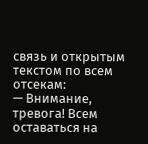связь и открытым текстом по всем отсекам:
— Внимание, тревога! Всем оставаться на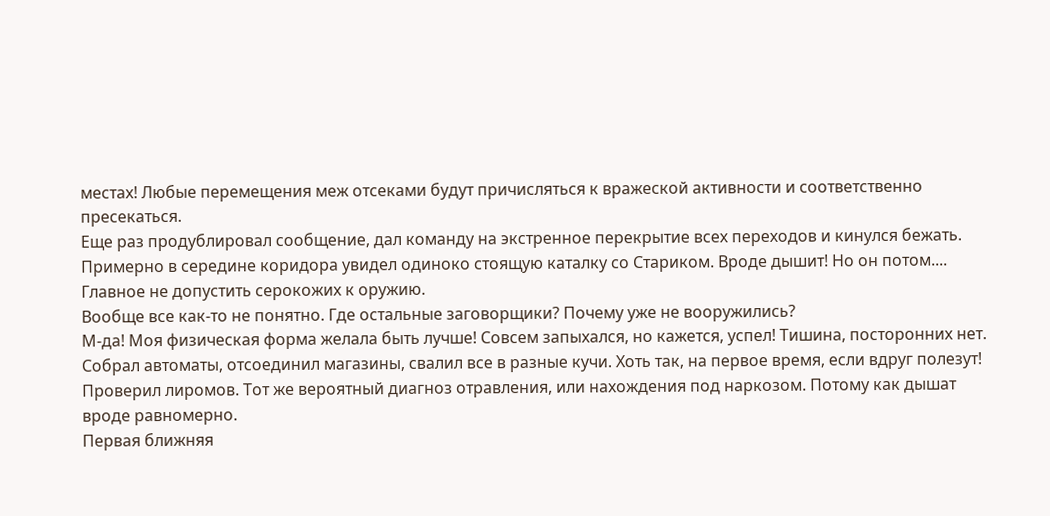местах! Любые перемещения меж отсеками будут причисляться к вражеской активности и соответственно пресекаться.
Еще раз продублировал сообщение, дал команду на экстренное перекрытие всех переходов и кинулся бежать.
Примерно в середине коридора увидел одиноко стоящую каталку со Стариком. Вроде дышит! Но он потом.... Главное не допустить серокожих к оружию.
Вообще все как-то не понятно. Где остальные заговорщики? Почему уже не вооружились?
М-да! Моя физическая форма желала быть лучше! Совсем запыхался, но кажется, успел! Тишина, посторонних нет.
Собрал автоматы, отсоединил магазины, свалил все в разные кучи. Хоть так, на первое время, если вдруг полезут! Проверил лиромов. Тот же вероятный диагноз отравления, или нахождения под наркозом. Потому как дышат вроде равномерно.
Первая ближняя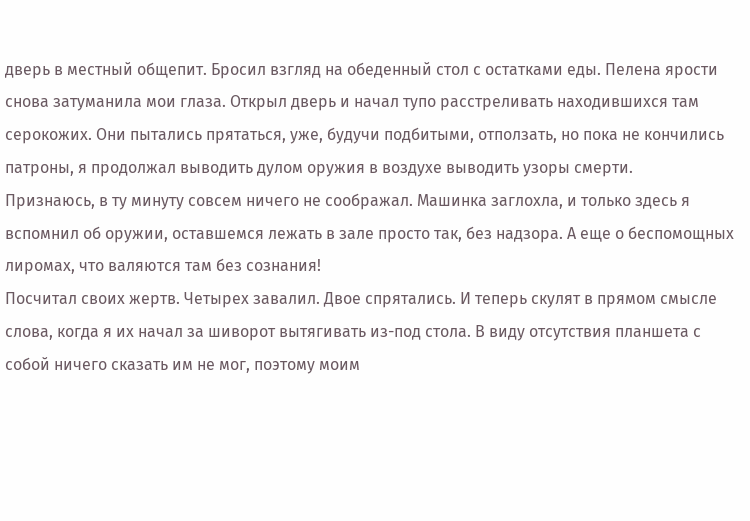дверь в местный общепит. Бросил взгляд на обеденный стол с остатками еды. Пелена ярости снова затуманила мои глаза. Открыл дверь и начал тупо расстреливать находившихся там серокожих. Они пытались прятаться, уже, будучи подбитыми, отползать, но пока не кончились патроны, я продолжал выводить дулом оружия в воздухе выводить узоры смерти.
Признаюсь, в ту минуту совсем ничего не соображал. Машинка заглохла, и только здесь я вспомнил об оружии, оставшемся лежать в зале просто так, без надзора. А еще о беспомощных лиромах, что валяются там без сознания!
Посчитал своих жертв. Четырех завалил. Двое спрятались. И теперь скулят в прямом смысле слова, когда я их начал за шиворот вытягивать из-под стола. В виду отсутствия планшета с собой ничего сказать им не мог, поэтому моим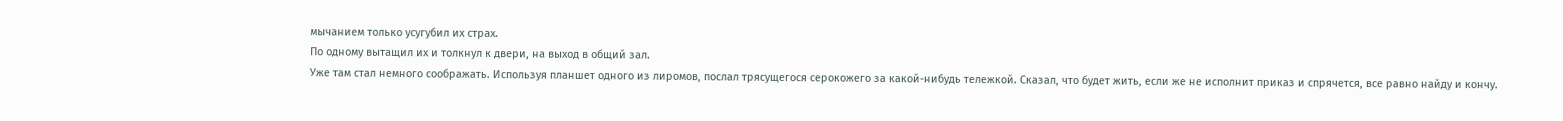мычанием только усугубил их страх.
По одному вытащил их и толкнул к двери, на выход в общий зал.
Уже там стал немного соображать. Используя планшет одного из лиромов, послал трясущегося серокожего за какой-нибудь тележкой. Сказал, что будет жить, если же не исполнит приказ и спрячется, все равно найду и кончу.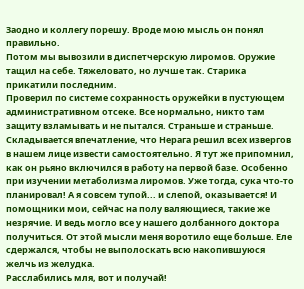Заодно и коллегу порешу. Вроде мою мысль он понял правильно.
Потом мы вывозили в диспетчерскую лиромов. Оружие тащил на себе. Тяжеловато, но лучше так. Старика прикатили последним.
Проверил по системе сохранность оружейки в пустующем административном отсеке. Все нормально, никто там защиту взламывать и не пытался. Страньше и страньше. Складывается впечатление, что Нерага решил всех извергов в нашем лице извести самостоятельно. Я тут же припомнил, как он рьяно включился в работу на первой базе. Особенно при изучении метаболизма лиромов. Уже тогда, сука что-то планировал! А я совсем тупой... и слепой, оказывается! И помощники мои, сейчас на полу валяющиеся, такие же незрячие. И ведь могло все у нашего долбанного доктора получиться. От этой мысли меня воротило еще больше. Еле сдержался, чтобы не выполоскать всю накопившуюся желчь из желудка.
Расслабились мля, вот и получай!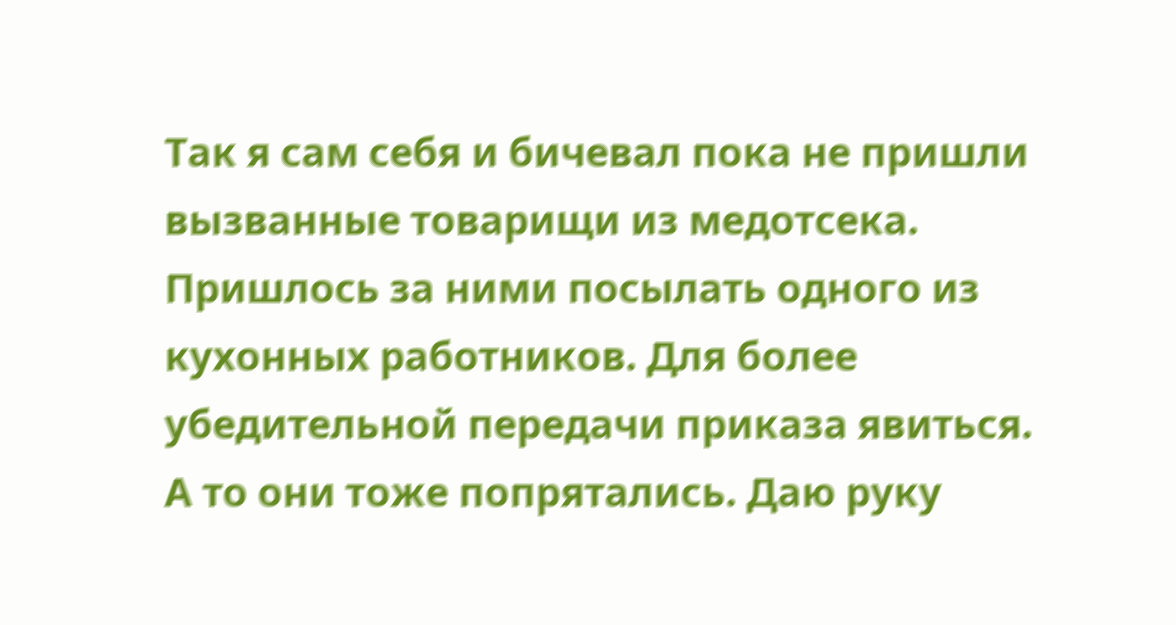Так я сам себя и бичевал пока не пришли вызванные товарищи из медотсека. Пришлось за ними посылать одного из кухонных работников. Для более убедительной передачи приказа явиться. А то они тоже попрятались. Даю руку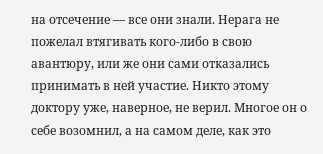на отсечение — все они знали. Нерага не пожелал втягивать кого-либо в свою авантюру, или же они сами отказались принимать в ней участие. Никто этому доктору уже, наверное, не верил. Многое он о себе возомнил, а на самом деле, как это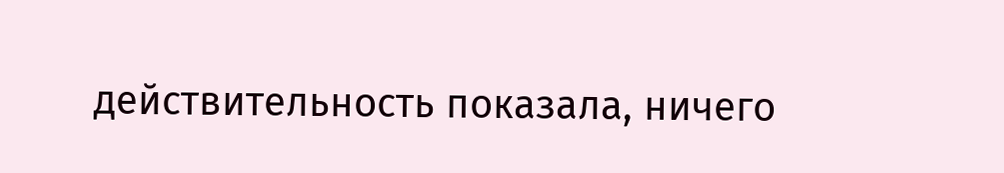действительность показала, ничего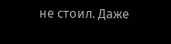не стоил. Даже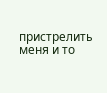пристрелить меня и то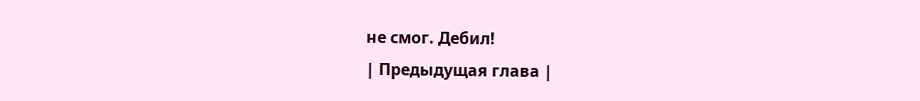не смог. Дебил!
| Предыдущая глава |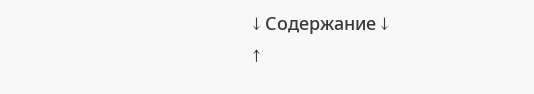↓ Содержание ↓
↑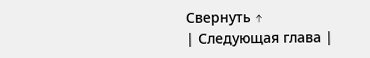Свернуть ↑
| Следующая глава |